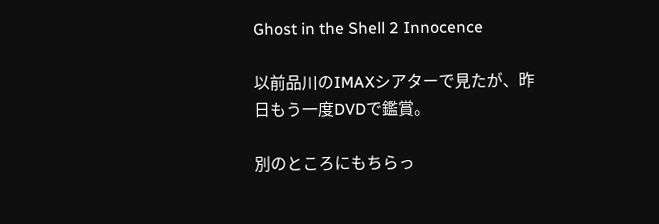Ghost in the Shell 2 Innocence

以前品川のIMAXシアターで見たが、昨日もう一度DVDで鑑賞。

別のところにもちらっ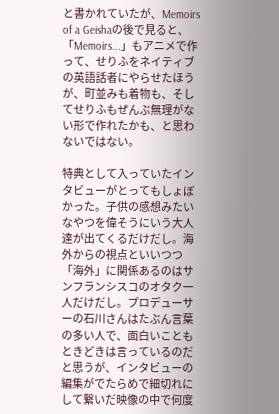と書かれていたが、Memoirs of a Geishaの後で見ると、「Memoirs...」もアニメで作って、せりふをネイティブの英語話者にやらせたほうが、町並みも着物も、そしてせりふもぜんぶ無理がない形で作れたかも、と思わないではない。

特典として入っていたインタビューがとってもしょぼかった。子供の感想みたいなやつを偉そうにいう大人達が出てくるだけだし。海外からの視点といいつつ「海外」に関係あるのはサンフランシスコのオタク一人だけだし。プロデューサーの石川さんはたぶん言葉の多い人で、面白いこともときどきは言っているのだと思うが、インタビューの編集がでたらめで細切れにして繋いだ映像の中で何度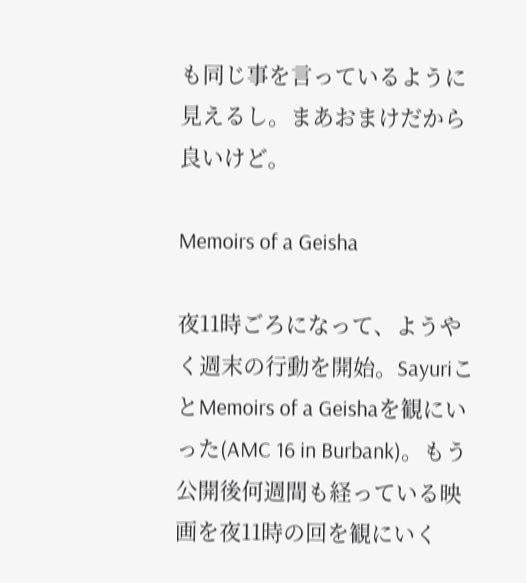も同じ事を言っているように見えるし。まあおまけだから良いけど。

Memoirs of a Geisha

夜11時ごろになって、ようやく週末の行動を開始。SayuriことMemoirs of a Geishaを観にいった(AMC 16 in Burbank)。もう公開後何週間も経っている映画を夜11時の回を観にいく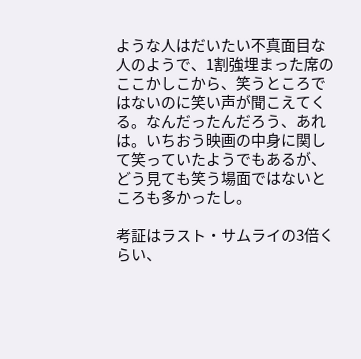ような人はだいたい不真面目な人のようで、1割強埋まった席のここかしこから、笑うところではないのに笑い声が聞こえてくる。なんだったんだろう、あれは。いちおう映画の中身に関して笑っていたようでもあるが、どう見ても笑う場面ではないところも多かったし。

考証はラスト・サムライの3倍くらい、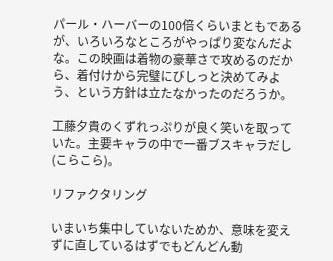パール・ハーバーの100倍くらいまともであるが、いろいろなところがやっぱり変なんだよな。この映画は着物の豪華さで攻めるのだから、着付けから完璧にびしっと決めてみよう、という方針は立たなかったのだろうか。

工藤夕貴のくずれっぷりが良く笑いを取っていた。主要キャラの中で一番ブスキャラだし(こらこら)。

リファクタリング

いまいち集中していないためか、意味を変えずに直しているはずでもどんどん動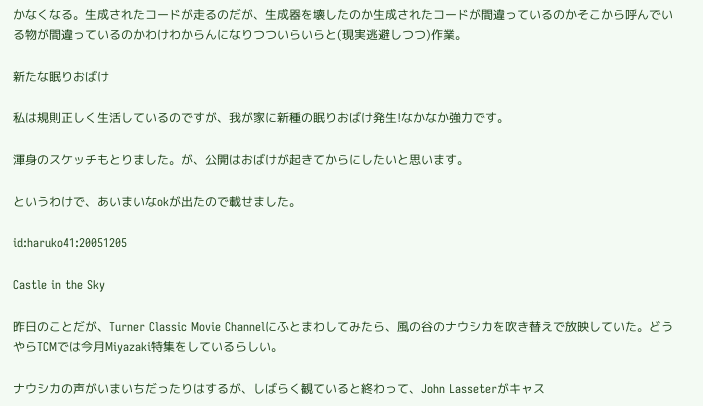かなくなる。生成されたコードが走るのだが、生成器を壊したのか生成されたコードが間違っているのかそこから呼んでいる物が間違っているのかわけわからんになりつついらいらと(現実逃避しつつ)作業。

新たな眠りおばけ

私は規則正しく生活しているのですが、我が家に新種の眠りおばけ発生!なかなか強力です。

渾身のスケッチもとりました。が、公開はおばけが起きてからにしたいと思います。

というわけで、あいまいなokが出たので載せました。

id:haruko41:20051205

Castle in the Sky

昨日のことだが、Turner Classic Movie Channelにふとまわしてみたら、風の谷のナウシカを吹き替えで放映していた。どうやらTCMでは今月Miyazaki特集をしているらしい。

ナウシカの声がいまいちだったりはするが、しばらく観ていると終わって、John Lasseterがキャス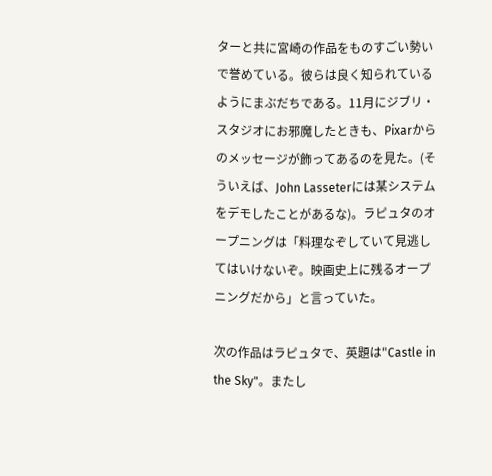ターと共に宮崎の作品をものすごい勢いで誉めている。彼らは良く知られているようにまぶだちである。11月にジブリ・スタジオにお邪魔したときも、Pixarからのメッセージが飾ってあるのを見た。(そういえば、John Lasseterには某システムをデモしたことがあるな)。ラピュタのオープニングは「料理なぞしていて見逃してはいけないぞ。映画史上に残るオープニングだから」と言っていた。

次の作品はラピュタで、英題は"Castle in the Sky"。またし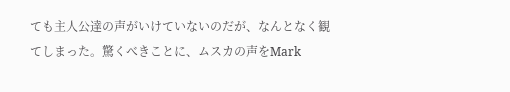ても主人公達の声がいけていないのだが、なんとなく観てしまった。驚くべきことに、ムスカの声をMark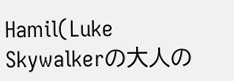Hamil(Luke Skywalkerの大人の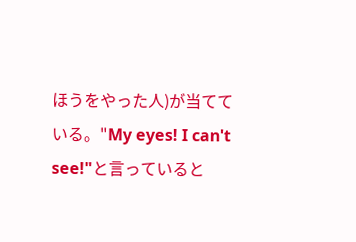ほうをやった人)が当てている。"My eyes! I can't see!"と言っていると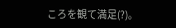ころを観て満足(?)。